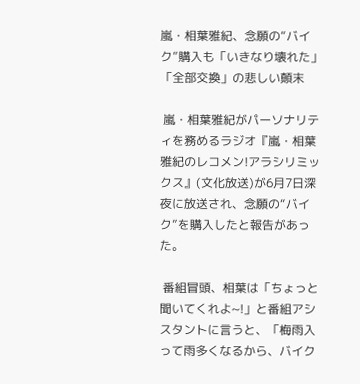嵐・相葉雅紀、念願の“バイク”購入も「いきなり壊れた」「全部交換」の悲しい顛末

 嵐・相葉雅紀がパーソナリティを務めるラジオ『嵐・相葉雅紀のレコメン!アラシリミックス』(文化放送)が6月7日深夜に放送され、念願の“バイク”を購入したと報告があった。

 番組冒頭、相葉は「ちょっと聞いてくれよ~!」と番組アシスタントに言うと、「梅雨入って雨多くなるから、バイク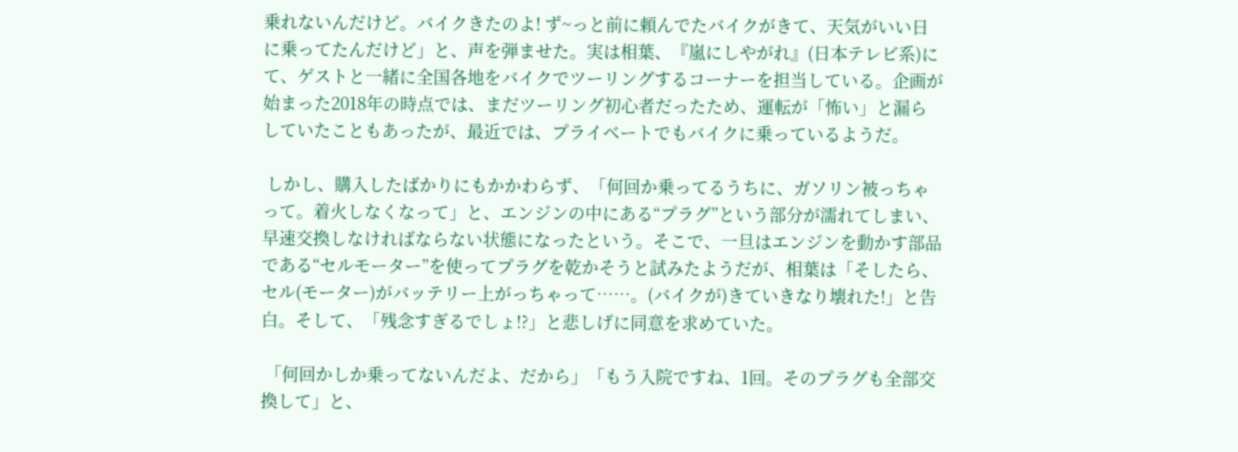乗れないんだけど。バイクきたのよ! ず~っと前に頼んでたバイクがきて、天気がいい日に乗ってたんだけど」と、声を弾ませた。実は相葉、『嵐にしやがれ』(日本テレビ系)にて、ゲストと一緒に全国各地をバイクでツーリングするコーナーを担当している。企画が始まった2018年の時点では、まだツーリング初心者だったため、運転が「怖い」と漏らしていたこともあったが、最近では、プライベートでもバイクに乗っているようだ。

 しかし、購入したばかりにもかかわらず、「何回か乗ってるうちに、ガソリン被っちゃって。着火しなくなって」と、エンジンの中にある“プラグ”という部分が濡れてしまい、早速交換しなければならない状態になったという。そこで、一旦はエンジンを動かす部品である“セルモーター”を使ってプラグを乾かそうと試みたようだが、相葉は「そしたら、セル(モーター)がバッテリー上がっちゃって……。(バイクが)きていきなり壊れた!」と告白。そして、「残念すぎるでしょ!?」と悲しげに同意を求めていた。

 「何回かしか乗ってないんだよ、だから」「もう入院ですね、1回。そのプラグも全部交換して」と、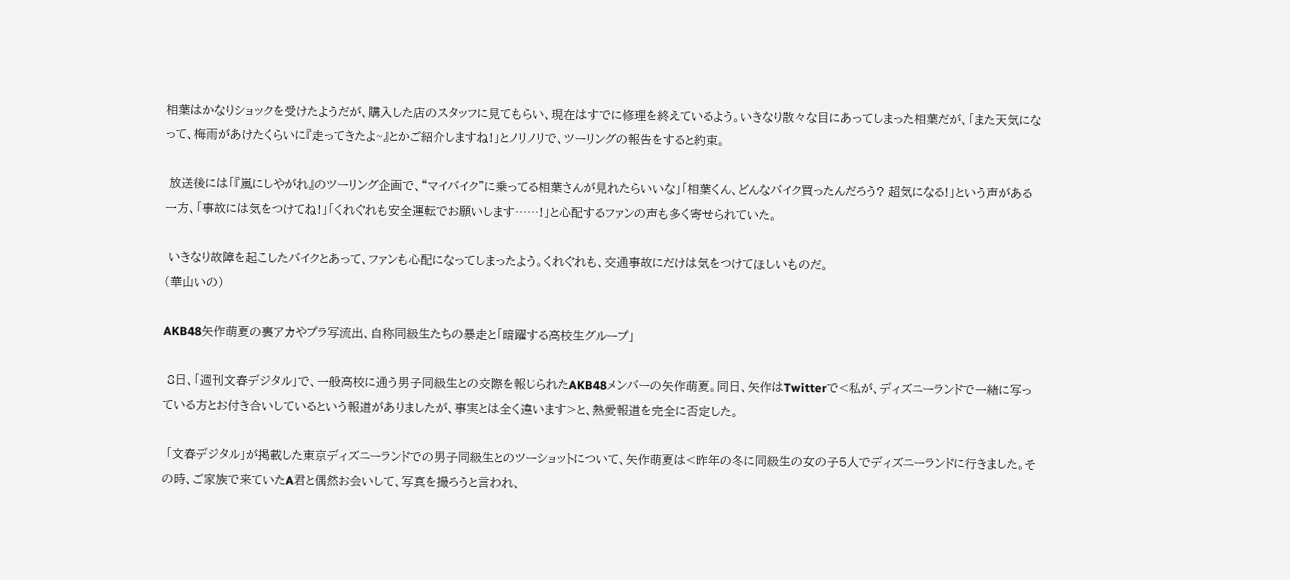相葉はかなりショックを受けたようだが、購入した店のスタッフに見てもらい、現在はすでに修理を終えているよう。いきなり散々な目にあってしまった相葉だが、「また天気になって、梅雨があけたくらいに『走ってきたよ~』とかご紹介しますね!」とノリノリで、ツーリングの報告をすると約束。

 放送後には「『嵐にしやがれ』のツーリング企画で、“マイバイク”に乗ってる相葉さんが見れたらいいな」「相葉くん、どんなバイク買ったんだろう? 超気になる!」という声がある一方、「事故には気をつけてね!」「くれぐれも安全運転でお願いします……!」と心配するファンの声も多く寄せられていた。

 いきなり故障を起こしたバイクとあって、ファンも心配になってしまったよう。くれぐれも、交通事故にだけは気をつけてほしいものだ。
(華山いの)

AKB48矢作萌夏の裏アカやプラ写流出、自称同級生たちの暴走と「暗躍する高校生グループ」

 8日、「週刊文春デジタル」で、一般高校に通う男子同級生との交際を報じられたAKB48メンバーの矢作萌夏。同日、矢作はTwitterで<私が、ディズニーランドで一緒に写っている方とお付き合いしているという報道がありましたが、事実とは全く違います>と、熱愛報道を完全に否定した。

 「文春デジタル」が掲載した東京ディズニーランドでの男子同級生とのツーショットについて、矢作萌夏は<昨年の冬に同級生の女の子5人でディズニーランドに行きました。その時、ご家族で来ていたA君と偶然お会いして、写真を撮ろうと言われ、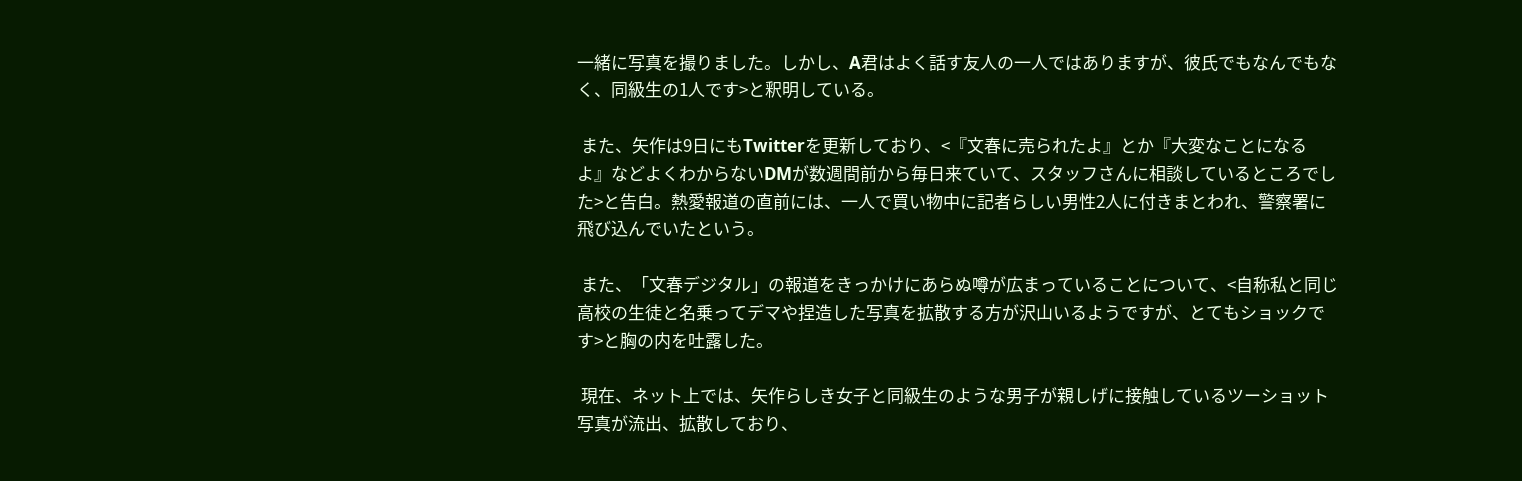一緒に写真を撮りました。しかし、A君はよく話す友人の一人ではありますが、彼氏でもなんでもなく、同級生の1人です>と釈明している。

 また、矢作は9日にもTwitterを更新しており、<『文春に売られたよ』とか『大変なことになるよ』などよくわからないDMが数週間前から毎日来ていて、スタッフさんに相談しているところでした>と告白。熱愛報道の直前には、一人で買い物中に記者らしい男性2人に付きまとわれ、警察署に飛び込んでいたという。

 また、「文春デジタル」の報道をきっかけにあらぬ噂が広まっていることについて、<自称私と同じ高校の生徒と名乗ってデマや捏造した写真を拡散する方が沢山いるようですが、とてもショックです>と胸の内を吐露した。

 現在、ネット上では、矢作らしき女子と同級生のような男子が親しげに接触しているツーショット写真が流出、拡散しており、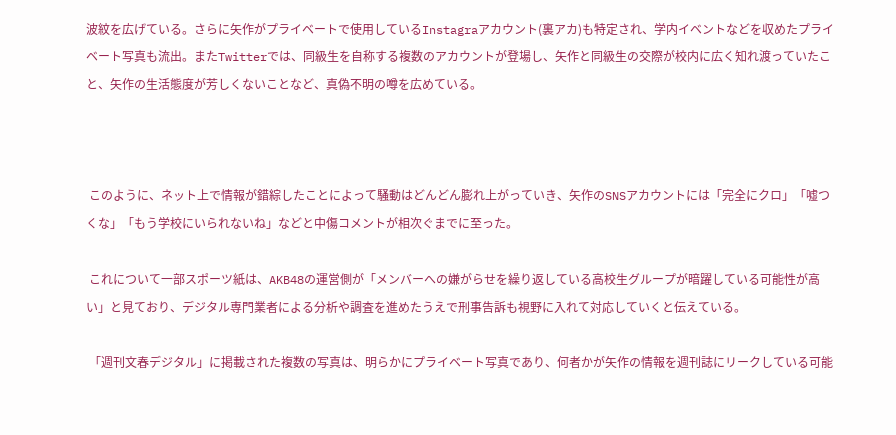波紋を広げている。さらに矢作がプライベートで使用しているInstagraアカウント(裏アカ)も特定され、学内イベントなどを収めたプライベート写真も流出。またTwitterでは、同級生を自称する複数のアカウントが登場し、矢作と同級生の交際が校内に広く知れ渡っていたこと、矢作の生活態度が芳しくないことなど、真偽不明の噂を広めている。



 このように、ネット上で情報が錯綜したことによって騒動はどんどん膨れ上がっていき、矢作のSNSアカウントには「完全にクロ」「嘘つくな」「もう学校にいられないね」などと中傷コメントが相次ぐまでに至った。

 これについて一部スポーツ紙は、AKB48の運営側が「メンバーへの嫌がらせを繰り返している高校生グループが暗躍している可能性が高い」と見ており、デジタル専門業者による分析や調査を進めたうえで刑事告訴も視野に入れて対応していくと伝えている。

 「週刊文春デジタル」に掲載された複数の写真は、明らかにプライベート写真であり、何者かが矢作の情報を週刊誌にリークしている可能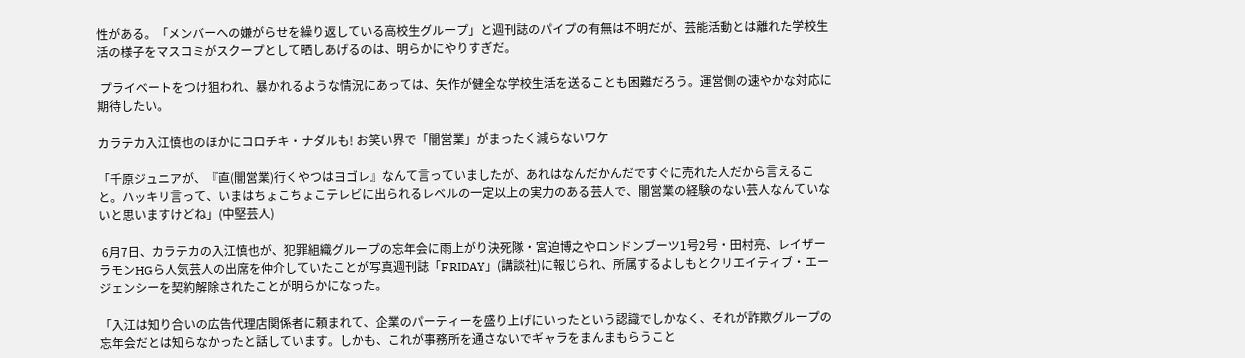性がある。「メンバーへの嫌がらせを繰り返している高校生グループ」と週刊誌のパイプの有無は不明だが、芸能活動とは離れた学校生活の様子をマスコミがスクープとして晒しあげるのは、明らかにやりすぎだ。

 プライベートをつけ狙われ、暴かれるような情況にあっては、矢作が健全な学校生活を送ることも困難だろう。運営側の速やかな対応に期待したい。

カラテカ入江慎也のほかにコロチキ・ナダルも! お笑い界で「闇営業」がまったく減らないワケ

「千原ジュニアが、『直(闇営業)行くやつはヨゴレ』なんて言っていましたが、あれはなんだかんだですぐに売れた人だから言えること。ハッキリ言って、いまはちょこちょこテレビに出られるレベルの一定以上の実力のある芸人で、闇営業の経験のない芸人なんていないと思いますけどね」(中堅芸人)

 6月7日、カラテカの入江慎也が、犯罪組織グループの忘年会に雨上がり決死隊・宮迫博之やロンドンブーツ1号2号・田村亮、レイザーラモンHGら人気芸人の出席を仲介していたことが写真週刊誌「FRIDAY」(講談社)に報じられ、所属するよしもとクリエイティブ・エージェンシーを契約解除されたことが明らかになった。

「入江は知り合いの広告代理店関係者に頼まれて、企業のパーティーを盛り上げにいったという認識でしかなく、それが詐欺グループの忘年会だとは知らなかったと話しています。しかも、これが事務所を通さないでギャラをまんまもらうこと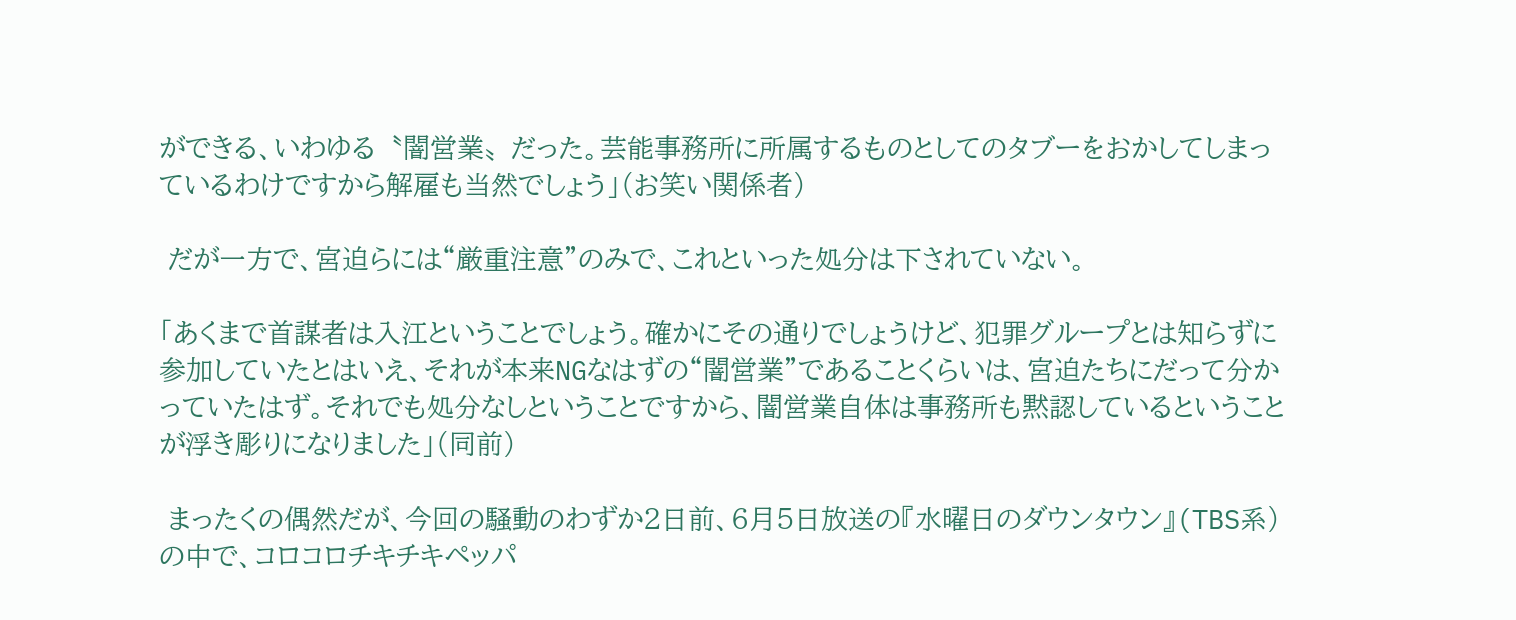ができる、いわゆる〝闇営業〟だった。芸能事務所に所属するものとしてのタブーをおかしてしまっているわけですから解雇も当然でしょう」(お笑い関係者)

 だが一方で、宮迫らには“厳重注意”のみで、これといった処分は下されていない。

「あくまで首謀者は入江ということでしょう。確かにその通りでしょうけど、犯罪グループとは知らずに参加していたとはいえ、それが本来NGなはずの“闇営業”であることくらいは、宮迫たちにだって分かっていたはず。それでも処分なしということですから、闇営業自体は事務所も黙認しているということが浮き彫りになりました」(同前)

 まったくの偶然だが、今回の騒動のわずか2日前、6月5日放送の『水曜日のダウンタウン』(TBS系)の中で、コロコロチキチキペッパ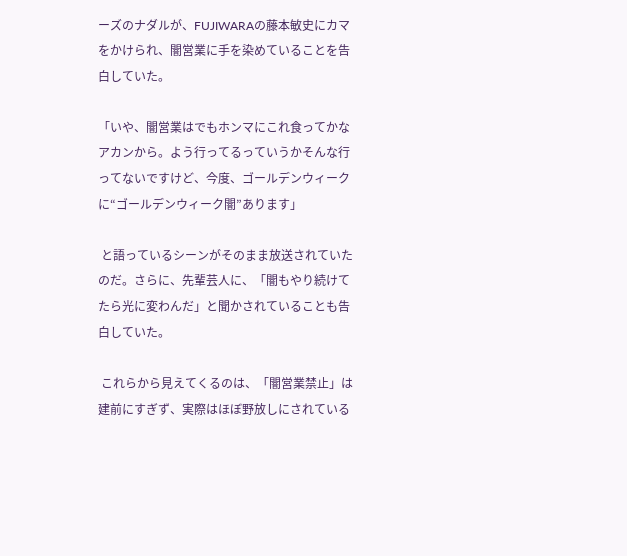ーズのナダルが、FUJIWARAの藤本敏史にカマをかけられ、闇営業に手を染めていることを告白していた。

「いや、闇営業はでもホンマにこれ食ってかなアカンから。よう行ってるっていうかそんな行ってないですけど、今度、ゴールデンウィークに“ゴールデンウィーク闇”あります」

 と語っているシーンがそのまま放送されていたのだ。さらに、先輩芸人に、「闇もやり続けてたら光に変わんだ」と聞かされていることも告白していた。

 これらから見えてくるのは、「闇営業禁止」は建前にすぎず、実際はほぼ野放しにされている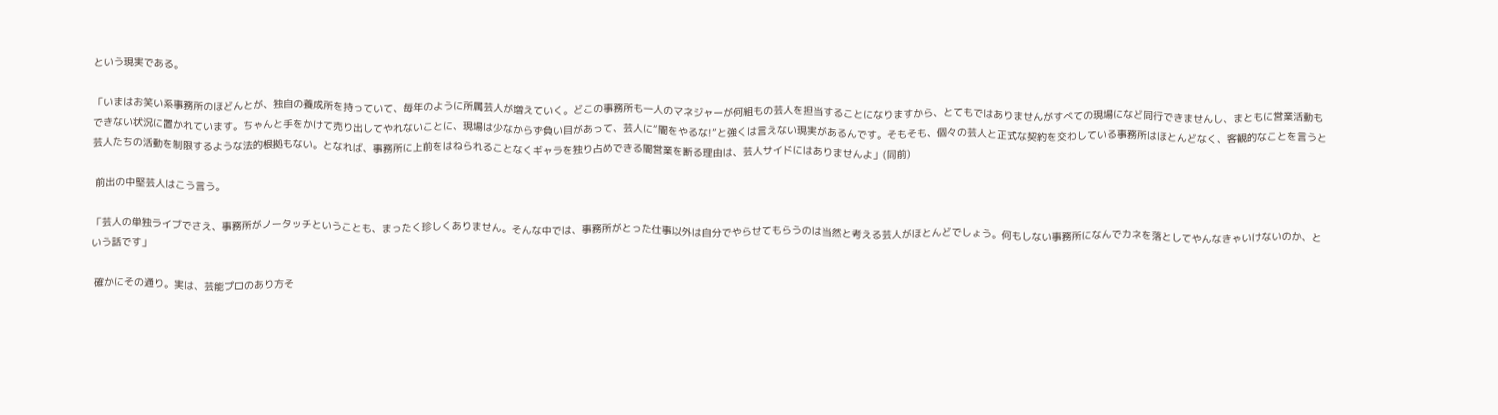という現実である。

「いまはお笑い系事務所のほどんとが、独自の養成所を持っていて、毎年のように所属芸人が増えていく。どこの事務所も一人のマネジャーが何組もの芸人を担当することになりますから、とてもではありませんがすべての現場になど同行できませんし、まともに営業活動もできない状況に置かれています。ちゃんと手をかけて売り出してやれないことに、現場は少なからず負い目があって、芸人に“闇をやるな!”と強くは言えない現実があるんです。そもそも、個々の芸人と正式な契約を交わしている事務所はほとんどなく、客観的なことを言うと芸人たちの活動を制限するような法的根拠もない。となれば、事務所に上前をはねられることなくギャラを独り占めできる闇営業を断る理由は、芸人サイドにはありませんよ」(同前)

 前出の中堅芸人はこう言う。

「芸人の単独ライブでさえ、事務所がノータッチということも、まったく珍しくありません。そんな中では、事務所がとった仕事以外は自分でやらせてもらうのは当然と考える芸人がほとんどでしょう。何もしない事務所になんでカネを落としてやんなきゃいけないのか、という話です」

 確かにその通り。実は、芸能プロのあり方そ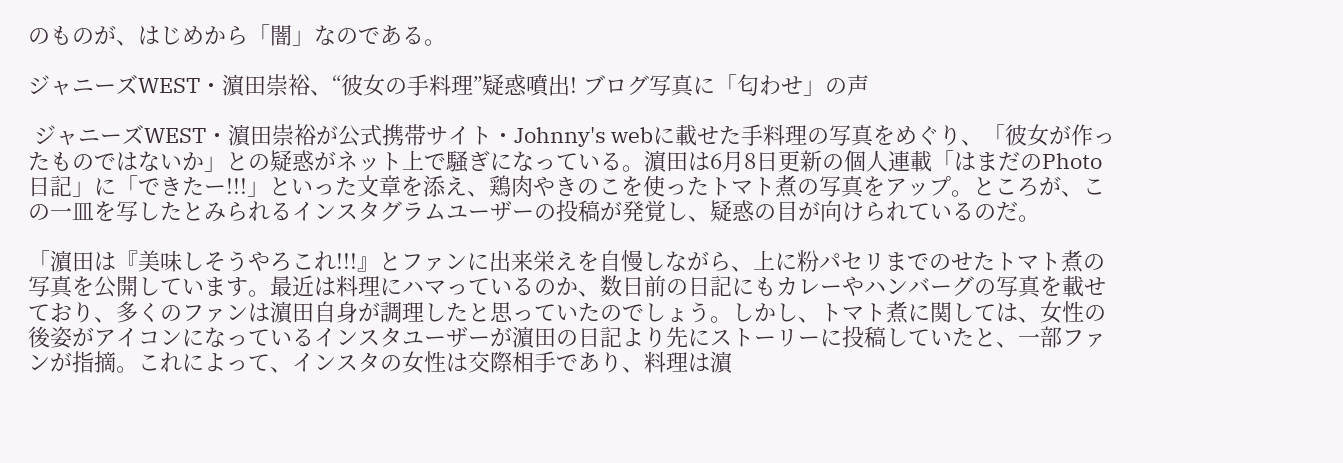のものが、はじめから「闇」なのである。

ジャニーズWEST・濵田崇裕、“彼女の手料理”疑惑噴出! ブログ写真に「匂わせ」の声

 ジャニーズWEST・濵田崇裕が公式携帯サイト・Johnny's webに載せた手料理の写真をめぐり、「彼女が作ったものではないか」との疑惑がネット上で騒ぎになっている。濵田は6月8日更新の個人連載「はまだのPhoto日記」に「できたー!!!」といった文章を添え、鶏肉やきのこを使ったトマト煮の写真をアップ。ところが、この一皿を写したとみられるインスタグラムユーザーの投稿が発覚し、疑惑の目が向けられているのだ。

「濵田は『美味しそうやろこれ!!!』とファンに出来栄えを自慢しながら、上に粉パセリまでのせたトマト煮の写真を公開しています。最近は料理にハマっているのか、数日前の日記にもカレーやハンバーグの写真を載せており、多くのファンは濵田自身が調理したと思っていたのでしょう。しかし、トマト煮に関しては、女性の後姿がアイコンになっているインスタユーザーが濵田の日記より先にストーリーに投稿していたと、一部ファンが指摘。これによって、インスタの女性は交際相手であり、料理は濵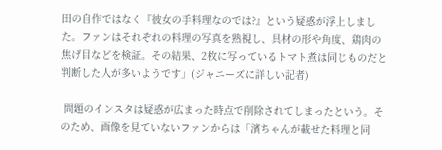田の自作ではなく『彼女の手料理なのでは?』という疑惑が浮上しました。ファンはそれぞれの料理の写真を熟視し、具材の形や角度、鶏肉の焦げ目などを検証。その結果、2枚に写っているトマト煮は同じものだと判断した人が多いようです」(ジャニーズに詳しい記者)

 問題のインスタは疑惑が広まった時点で削除されてしまったという。そのため、画像を見ていないファンからは「濱ちゃんが載せた料理と同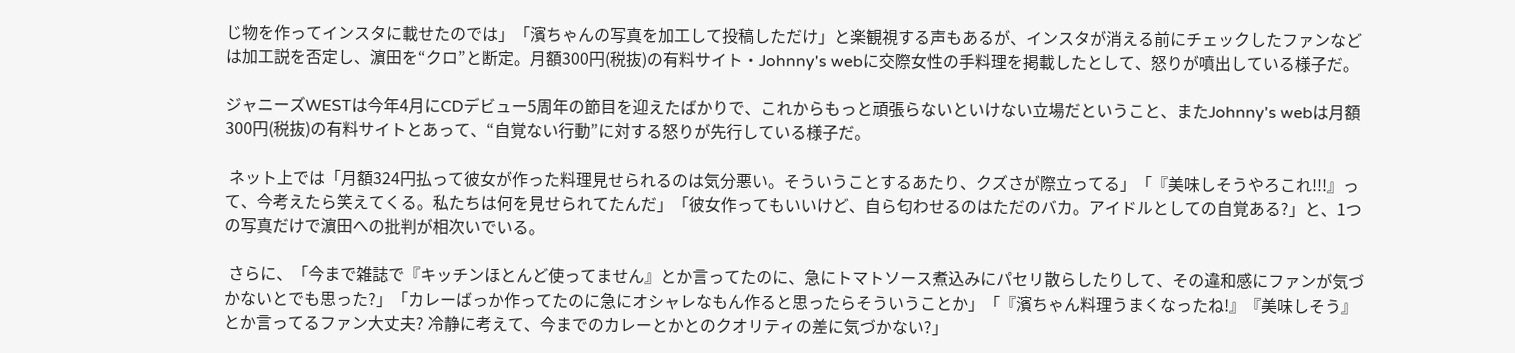じ物を作ってインスタに載せたのでは」「濱ちゃんの写真を加工して投稿しただけ」と楽観視する声もあるが、インスタが消える前にチェックしたファンなどは加工説を否定し、濵田を“クロ”と断定。月額300円(税抜)の有料サイト・Johnny's webに交際女性の手料理を掲載したとして、怒りが噴出している様子だ。

ジャニーズWESTは今年4月にCDデビュー5周年の節目を迎えたばかりで、これからもっと頑張らないといけない立場だということ、またJohnny's webは月額300円(税抜)の有料サイトとあって、“自覚ない行動”に対する怒りが先行している様子だ。

 ネット上では「月額324円払って彼女が作った料理見せられるのは気分悪い。そういうことするあたり、クズさが際立ってる」「『美味しそうやろこれ!!!』って、今考えたら笑えてくる。私たちは何を見せられてたんだ」「彼女作ってもいいけど、自ら匂わせるのはただのバカ。アイドルとしての自覚ある?」と、1つの写真だけで濵田への批判が相次いでいる。

 さらに、「今まで雑誌で『キッチンほとんど使ってません』とか言ってたのに、急にトマトソース煮込みにパセリ散らしたりして、その違和感にファンが気づかないとでも思った?」「カレーばっか作ってたのに急にオシャレなもん作ると思ったらそういうことか」「『濱ちゃん料理うまくなったね!』『美味しそう』とか言ってるファン大丈夫? 冷静に考えて、今までのカレーとかとのクオリティの差に気づかない?」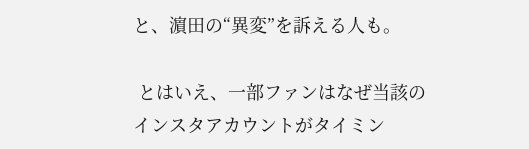と、濵田の“異変”を訴える人も。

 とはいえ、一部ファンはなぜ当該のインスタアカウントがタイミン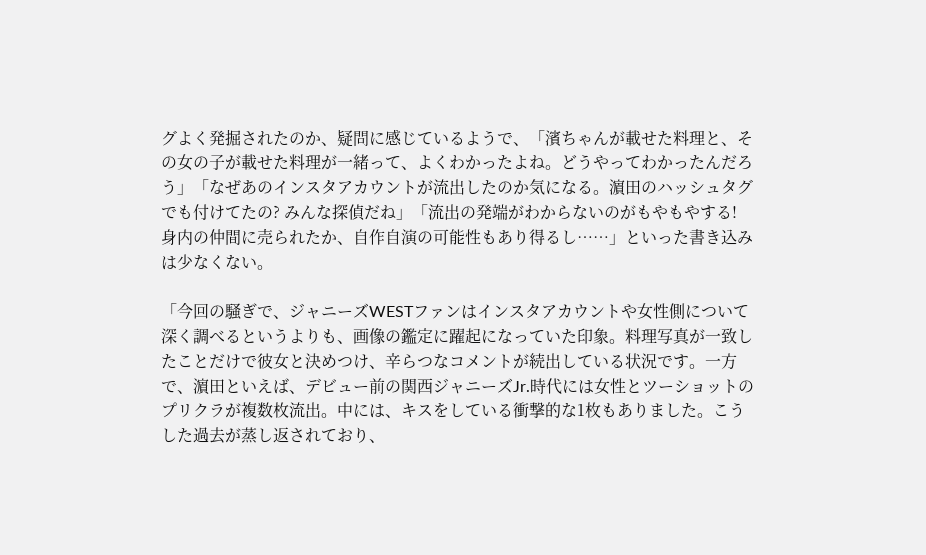グよく発掘されたのか、疑問に感じているようで、「濱ちゃんが載せた料理と、その女の子が載せた料理が一緒って、よくわかったよね。どうやってわかったんだろう」「なぜあのインスタアカウントが流出したのか気になる。濵田のハッシュタグでも付けてたの? みんな探偵だね」「流出の発端がわからないのがもやもやする! 身内の仲間に売られたか、自作自演の可能性もあり得るし……」といった書き込みは少なくない。

「今回の騒ぎで、ジャニーズWESTファンはインスタアカウントや女性側について深く調べるというよりも、画像の鑑定に躍起になっていた印象。料理写真が一致したことだけで彼女と決めつけ、辛らつなコメントが続出している状況です。一方で、濵田といえば、デビュー前の関西ジャニーズJr.時代には女性とツーショットのプリクラが複数枚流出。中には、キスをしている衝撃的な1枚もありました。こうした過去が蒸し返されており、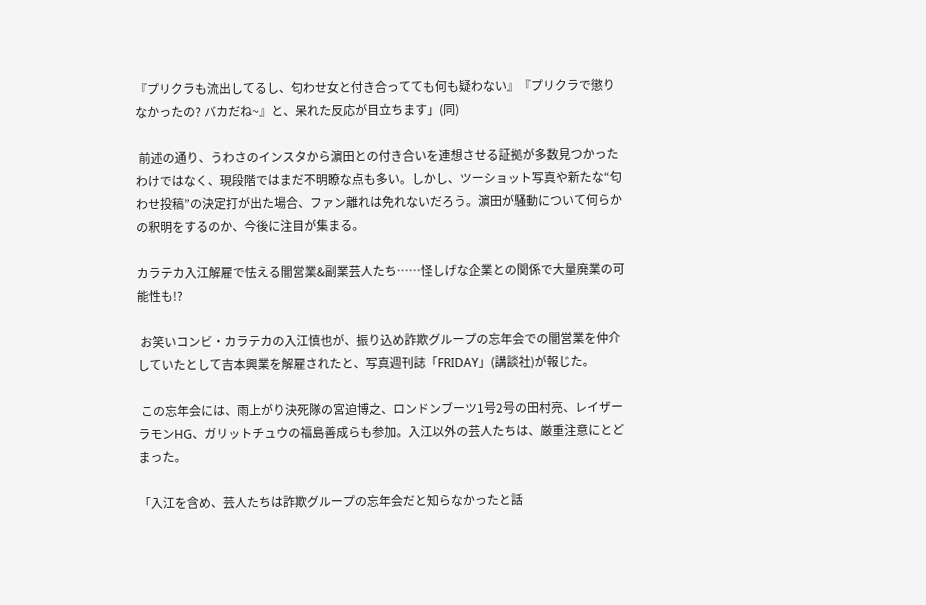『プリクラも流出してるし、匂わせ女と付き合ってても何も疑わない』『プリクラで懲りなかったの? バカだね~』と、呆れた反応が目立ちます」(同)

 前述の通り、うわさのインスタから濵田との付き合いを連想させる証拠が多数見つかったわけではなく、現段階ではまだ不明瞭な点も多い。しかし、ツーショット写真や新たな“匂わせ投稿”の決定打が出た場合、ファン離れは免れないだろう。濵田が騒動について何らかの釈明をするのか、今後に注目が集まる。

カラテカ入江解雇で怯える闇営業&副業芸人たち……怪しげな企業との関係で大量廃業の可能性も!?

 お笑いコンビ・カラテカの入江慎也が、振り込め詐欺グループの忘年会での闇営業を仲介していたとして吉本興業を解雇されたと、写真週刊誌「FRIDAY」(講談社)が報じた。

 この忘年会には、雨上がり決死隊の宮迫博之、ロンドンブーツ1号2号の田村亮、レイザーラモンHG、ガリットチュウの福島善成らも参加。入江以外の芸人たちは、厳重注意にとどまった。

「入江を含め、芸人たちは詐欺グループの忘年会だと知らなかったと話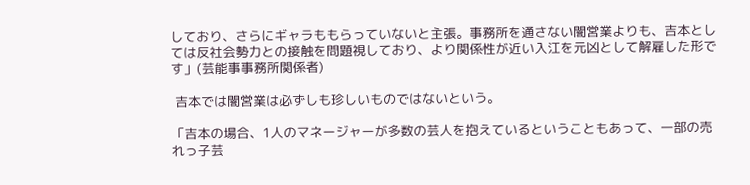しており、さらにギャラももらっていないと主張。事務所を通さない闇営業よりも、吉本としては反社会勢力との接触を問題視しており、より関係性が近い入江を元凶として解雇した形です」(芸能事事務所関係者)

 吉本では闇営業は必ずしも珍しいものではないという。

「吉本の場合、1人のマネージャーが多数の芸人を抱えているということもあって、一部の売れっ子芸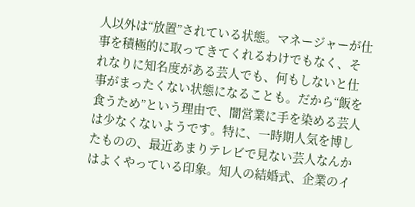人以外は“放置”されている状態。マネージャーが仕事を積極的に取ってきてくれるわけでもなく、それなりに知名度がある芸人でも、何もしないと仕事がまったくない状態になることも。だから“飯を食うため”という理由で、闇営業に手を染める芸人は少なくないようです。特に、一時期人気を博したものの、最近あまりテレビで見ない芸人なんかはよくやっている印象。知人の結婚式、企業のイ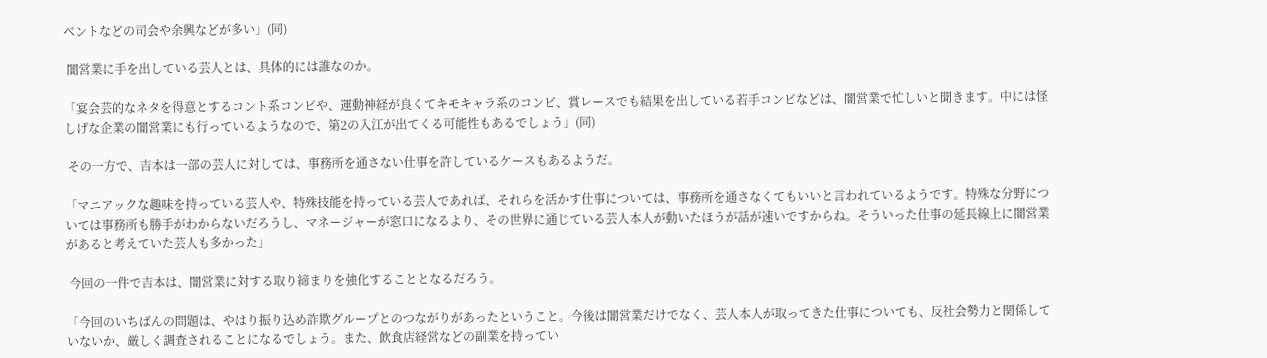ベントなどの司会や余興などが多い」(同)

 闇営業に手を出している芸人とは、具体的には誰なのか。

「宴会芸的なネタを得意とするコント系コンビや、運動神経が良くてキモキャラ系のコンビ、賞レースでも結果を出している若手コンビなどは、闇営業で忙しいと聞きます。中には怪しげな企業の闇営業にも行っているようなので、第2の入江が出てくる可能性もあるでしょう」(同)

 その一方で、吉本は一部の芸人に対しては、事務所を通さない仕事を許しているケースもあるようだ。

「マニアックな趣味を持っている芸人や、特殊技能を持っている芸人であれば、それらを活かす仕事については、事務所を通さなくてもいいと言われているようです。特殊な分野については事務所も勝手がわからないだろうし、マネージャーが窓口になるより、その世界に通じている芸人本人が動いたほうが話が速いですからね。そういった仕事の延長線上に闇営業があると考えていた芸人も多かった」

 今回の一件で吉本は、闇営業に対する取り締まりを強化することとなるだろう。

「今回のいちばんの問題は、やはり振り込め詐欺グループとのつながりがあったということ。今後は闇営業だけでなく、芸人本人が取ってきた仕事についても、反社会勢力と関係していないか、厳しく調査されることになるでしょう。また、飲食店経営などの副業を持ってい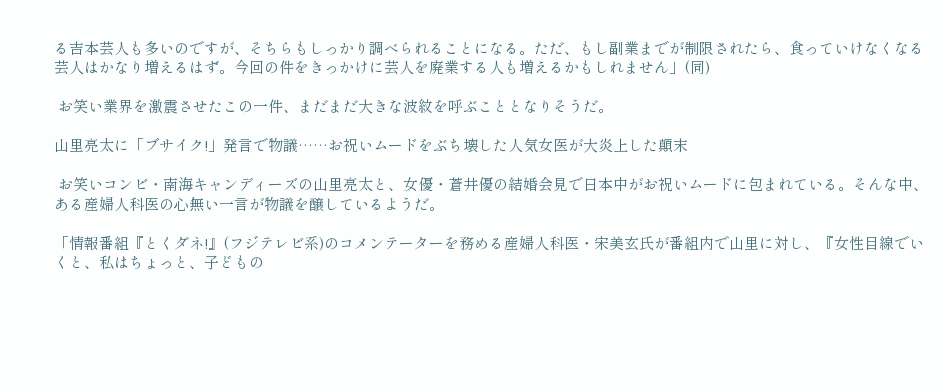る吉本芸人も多いのですが、そちらもしっかり調べられることになる。ただ、もし副業までが制限されたら、食っていけなくなる芸人はかなり増えるはず。今回の件をきっかけに芸人を廃業する人も増えるかもしれません」(同)

 お笑い業界を激震させたこの一件、まだまだ大きな波紋を呼ぶこととなりそうだ。

山里亮太に「ブサイク!」発言で物議……お祝いムードをぶち壊した人気女医が大炎上した顛末

 お笑いコンビ・南海キャンディーズの山里亮太と、女優・蒼井優の結婚会見で日本中がお祝いムードに包まれている。そんな中、ある産婦人科医の心無い一言が物議を醸しているようだ。

「情報番組『とくダネ!』(フジテレビ系)のコメンテーターを務める産婦人科医・宋美玄氏が番組内で山里に対し、『女性目線でいくと、私はちょっと、子どもの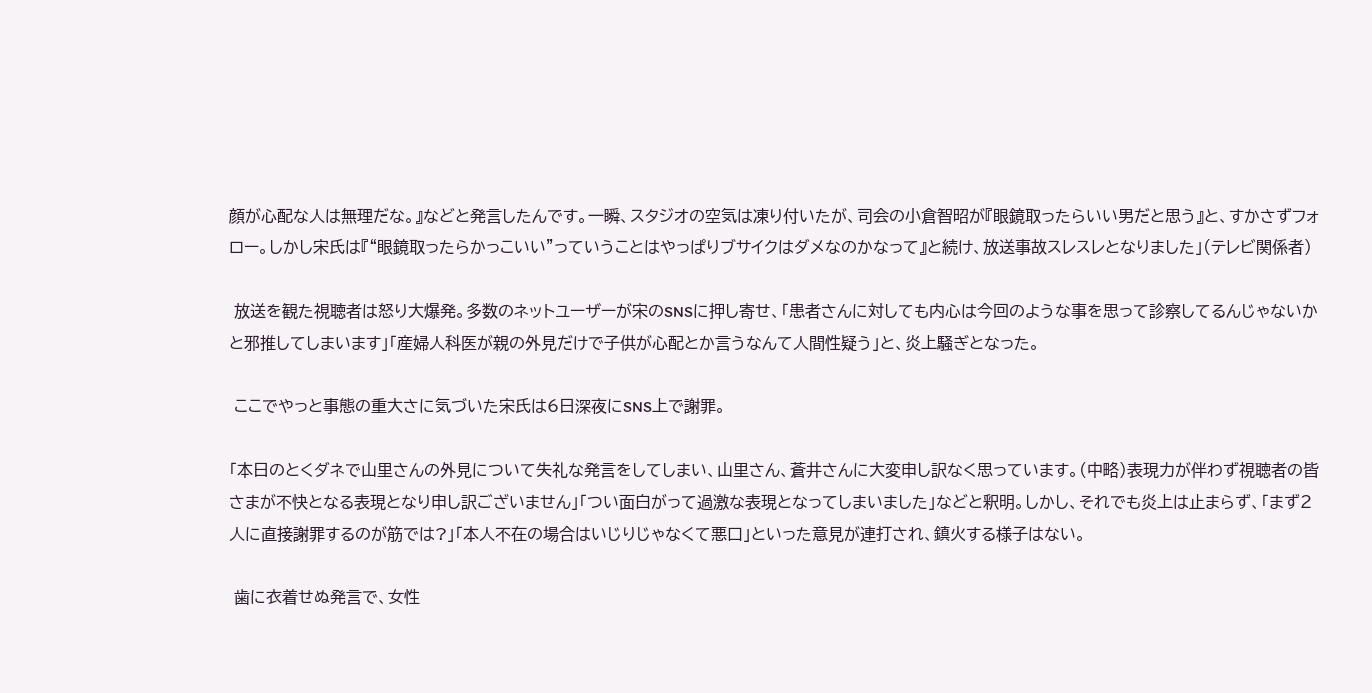顔が心配な人は無理だな。』などと発言したんです。一瞬、スタジオの空気は凍り付いたが、司会の小倉智昭が『眼鏡取ったらいい男だと思う』と、すかさずフォロー。しかし宋氏は『“眼鏡取ったらかっこいい”っていうことはやっぱりブサイクはダメなのかなって』と続け、放送事故スレスレとなりました」(テレビ関係者)

 放送を観た視聴者は怒り大爆発。多数のネットユーザーが宋のSNSに押し寄せ、「患者さんに対しても内心は今回のような事を思って診察してるんじゃないかと邪推してしまいます」「産婦人科医が親の外見だけで子供が心配とか言うなんて人間性疑う」と、炎上騒ぎとなった。

 ここでやっと事態の重大さに気づいた宋氏は6日深夜にSNS上で謝罪。

「本日のとくダネで山里さんの外見について失礼な発言をしてしまい、山里さん、蒼井さんに大変申し訳なく思っています。(中略)表現力が伴わず視聴者の皆さまが不快となる表現となり申し訳ございません」「つい面白がって過激な表現となってしまいました」などと釈明。しかし、それでも炎上は止まらず、「まず2人に直接謝罪するのが筋では?」「本人不在の場合はいじりじゃなくて悪口」といった意見が連打され、鎮火する様子はない。

 歯に衣着せぬ発言で、女性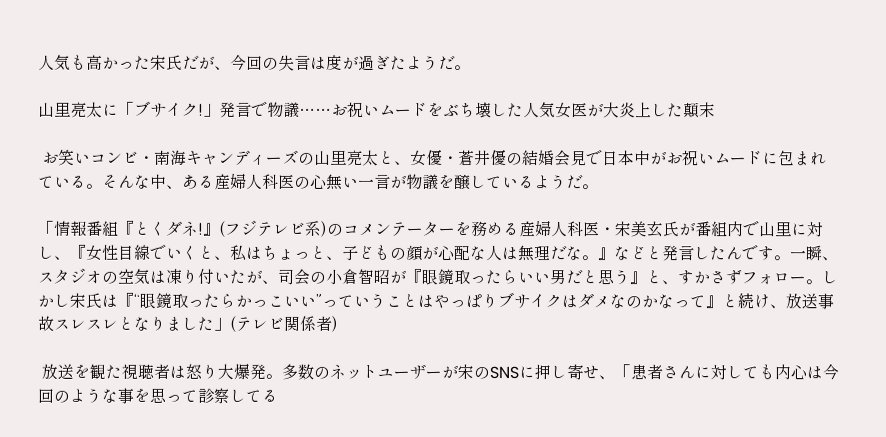人気も高かった宋氏だが、今回の失言は度が過ぎたようだ。

山里亮太に「ブサイク!」発言で物議……お祝いムードをぶち壊した人気女医が大炎上した顛末

 お笑いコンビ・南海キャンディーズの山里亮太と、女優・蒼井優の結婚会見で日本中がお祝いムードに包まれている。そんな中、ある産婦人科医の心無い一言が物議を醸しているようだ。

「情報番組『とくダネ!』(フジテレビ系)のコメンテーターを務める産婦人科医・宋美玄氏が番組内で山里に対し、『女性目線でいくと、私はちょっと、子どもの顔が心配な人は無理だな。』などと発言したんです。一瞬、スタジオの空気は凍り付いたが、司会の小倉智昭が『眼鏡取ったらいい男だと思う』と、すかさずフォロー。しかし宋氏は『“眼鏡取ったらかっこいい”っていうことはやっぱりブサイクはダメなのかなって』と続け、放送事故スレスレとなりました」(テレビ関係者)

 放送を観た視聴者は怒り大爆発。多数のネットユーザーが宋のSNSに押し寄せ、「患者さんに対しても内心は今回のような事を思って診察してる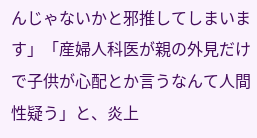んじゃないかと邪推してしまいます」「産婦人科医が親の外見だけで子供が心配とか言うなんて人間性疑う」と、炎上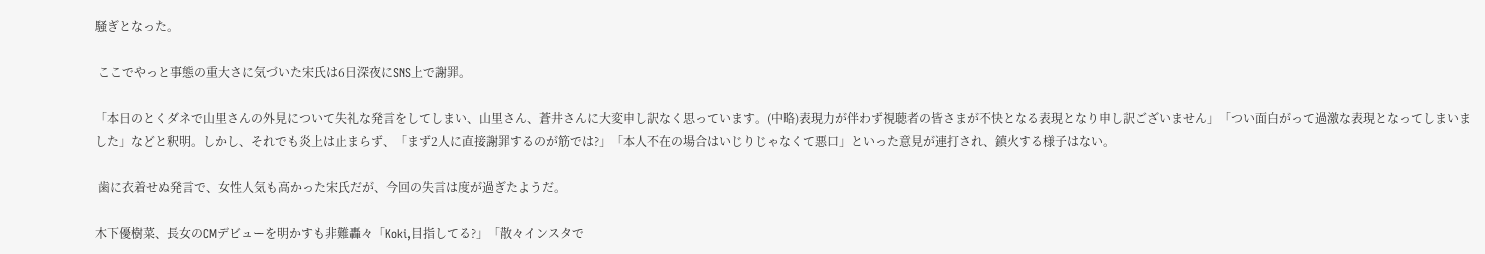騒ぎとなった。

 ここでやっと事態の重大さに気づいた宋氏は6日深夜にSNS上で謝罪。

「本日のとくダネで山里さんの外見について失礼な発言をしてしまい、山里さん、蒼井さんに大変申し訳なく思っています。(中略)表現力が伴わず視聴者の皆さまが不快となる表現となり申し訳ございません」「つい面白がって過激な表現となってしまいました」などと釈明。しかし、それでも炎上は止まらず、「まず2人に直接謝罪するのが筋では?」「本人不在の場合はいじりじゃなくて悪口」といった意見が連打され、鎮火する様子はない。

 歯に衣着せぬ発言で、女性人気も高かった宋氏だが、今回の失言は度が過ぎたようだ。

木下優樹菜、長女のCMデビューを明かすも非難轟々「Koki,目指してる?」「散々インスタで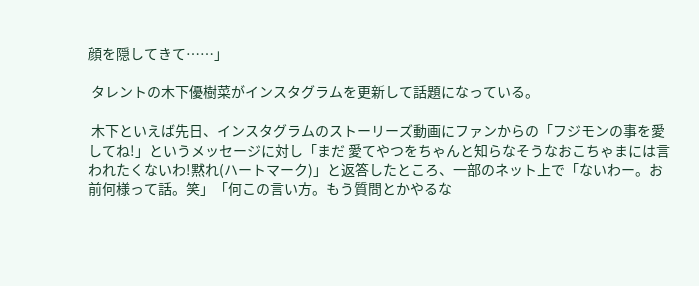顔を隠してきて……」

 タレントの木下優樹菜がインスタグラムを更新して話題になっている。

 木下といえば先日、インスタグラムのストーリーズ動画にファンからの「フジモンの事を愛してね!」というメッセージに対し「まだ 愛てやつをちゃんと知らなそうなおこちゃまには言われたくないわ!黙れ(ハートマーク)」と返答したところ、一部のネット上で「ないわー。お前何様って話。笑」「何この言い方。もう質問とかやるな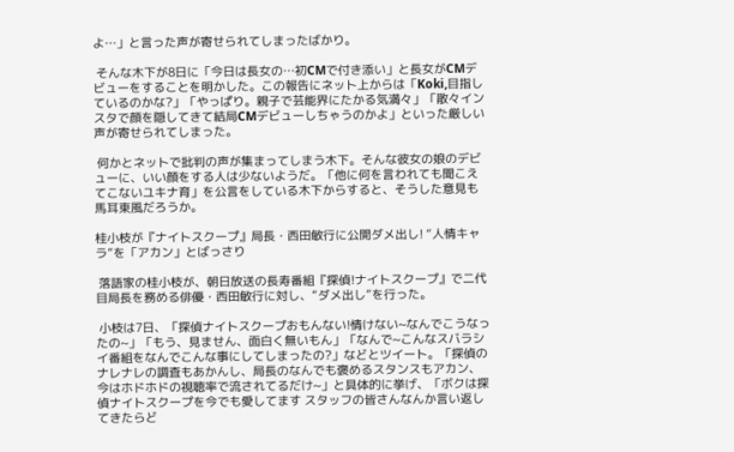よ…」と言った声が寄せられてしまったばかり。

 そんな木下が8日に「今日は長女の…初CMで付き添い」と長女がCMデビューをすることを明かした。この報告にネット上からは「Koki,目指しているのかな?」「やっぱり。親子で芸能界にたかる気満々」「散々インスタで顔を隠してきて結局CMデビューしちゃうのかよ」といった厳しい声が寄せられてしまった。

 何かとネットで批判の声が集まってしまう木下。そんな彼女の娘のデビューに、いい顔をする人は少ないようだ。「他に何を言われても聞こえてこないユキナ育」を公言をしている木下からすると、そうした意見も馬耳東風だろうか。

桂小枝が『ナイトスクープ』局長・西田敏行に公開ダメ出し! “人情キャラ”を「アカン」とばっさり

 落語家の桂小枝が、朝日放送の長寿番組『探偵!ナイトスクープ』で二代目局長を務める俳優・西田敏行に対し、“ダメ出し”を行った。

 小枝は7日、「探偵ナイトスクープおもんない!情けない~なんでこうなったの~」「もう、見ません、面白く無いもん」「なんで~こんなスバラシイ番組をなんでこんな事にしてしまったの?」などとツイート。「探偵のナレナレの調査もあかんし、局長のなんでも褒めるスタンスもアカン、今はホドホドの視聴率で流されてるだけ~」と具体的に挙げ、「ボクは探偵ナイトスクープを今でも愛してます スタッフの皆さんなんか言い返してきたらど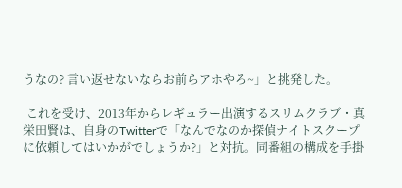うなの? 言い返せないならお前らアホやろ~」と挑発した。

 これを受け、2013年からレギュラー出演するスリムクラブ・真栄田賢は、自身のTwitterで「なんでなのか探偵ナイトスクープに依頼してはいかがでしょうか?」と対抗。同番組の構成を手掛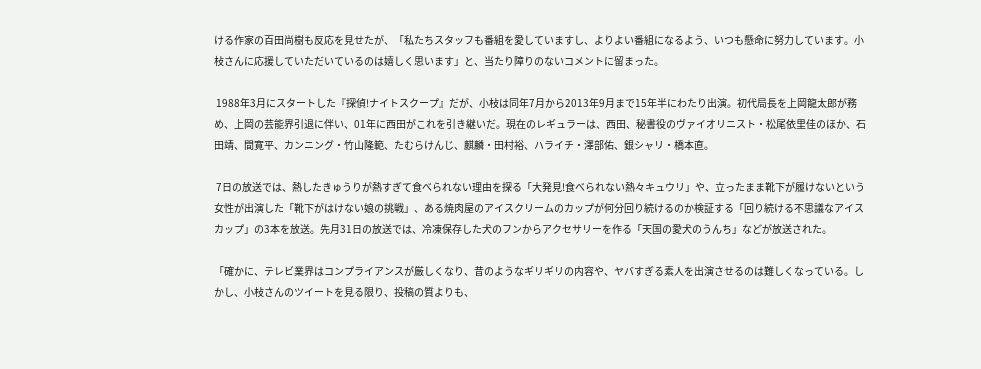ける作家の百田尚樹も反応を見せたが、「私たちスタッフも番組を愛していますし、よりよい番組になるよう、いつも懸命に努力しています。小枝さんに応援していただいているのは嬉しく思います」と、当たり障りのないコメントに留まった。

 1988年3月にスタートした『探偵!ナイトスクープ』だが、小枝は同年7月から2013年9月まで15年半にわたり出演。初代局長を上岡龍太郎が務め、上岡の芸能界引退に伴い、01年に西田がこれを引き継いだ。現在のレギュラーは、西田、秘書役のヴァイオリニスト・松尾依里佳のほか、石田靖、間寛平、カンニング・竹山隆範、たむらけんじ、麒麟・田村裕、ハライチ・澤部佑、銀シャリ・橋本直。

 7日の放送では、熱したきゅうりが熱すぎて食べられない理由を探る「大発見!食べられない熱々キュウリ」や、立ったまま靴下が履けないという女性が出演した「靴下がはけない娘の挑戦」、ある焼肉屋のアイスクリームのカップが何分回り続けるのか検証する「回り続ける不思議なアイスカップ」の3本を放送。先月31日の放送では、冷凍保存した犬のフンからアクセサリーを作る「天国の愛犬のうんち」などが放送された。

「確かに、テレビ業界はコンプライアンスが厳しくなり、昔のようなギリギリの内容や、ヤバすぎる素人を出演させるのは難しくなっている。しかし、小枝さんのツイートを見る限り、投稿の質よりも、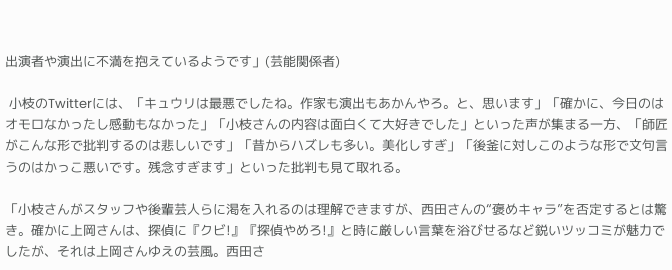出演者や演出に不満を抱えているようです」(芸能関係者)

 小枝のTwitterには、「キュウリは最悪でしたね。作家も演出もあかんやろ。と、思います」「確かに、今日のはオモロなかったし感動もなかった」「小枝さんの内容は面白くて大好きでした」といった声が集まる一方、「師匠がこんな形で批判するのは悲しいです」「昔からハズレも多い。美化しすぎ」「後釜に対しこのような形で文句言うのはかっこ悪いです。残念すぎます」といった批判も見て取れる。

「小枝さんがスタッフや後輩芸人らに渇を入れるのは理解できますが、西田さんの“褒めキャラ”を否定するとは驚き。確かに上岡さんは、探偵に『クビ!』『探偵やめろ!』と時に厳しい言葉を浴びせるなど鋭いツッコミが魅力でしたが、それは上岡さんゆえの芸風。西田さ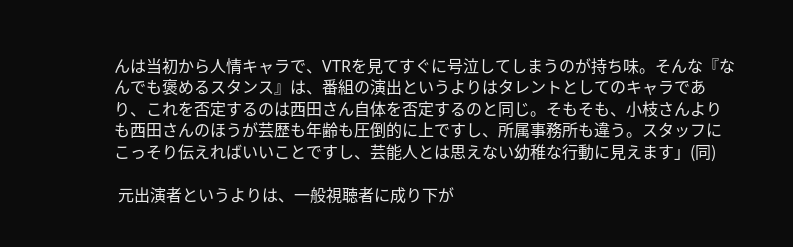んは当初から人情キャラで、VTRを見てすぐに号泣してしまうのが持ち味。そんな『なんでも褒めるスタンス』は、番組の演出というよりはタレントとしてのキャラであり、これを否定するのは西田さん自体を否定するのと同じ。そもそも、小枝さんよりも西田さんのほうが芸歴も年齢も圧倒的に上ですし、所属事務所も違う。スタッフにこっそり伝えればいいことですし、芸能人とは思えない幼稚な行動に見えます」(同)

 元出演者というよりは、一般視聴者に成り下が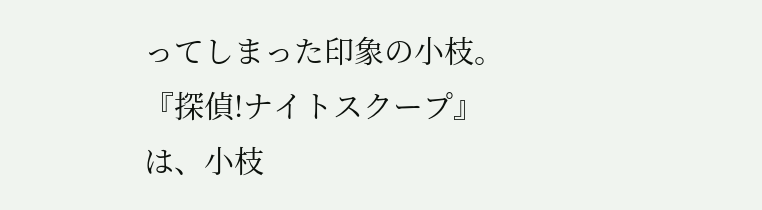ってしまった印象の小枝。『探偵!ナイトスクープ』は、小枝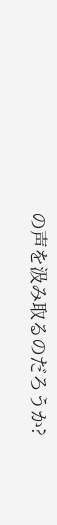の声を汲み取るのだろうか?